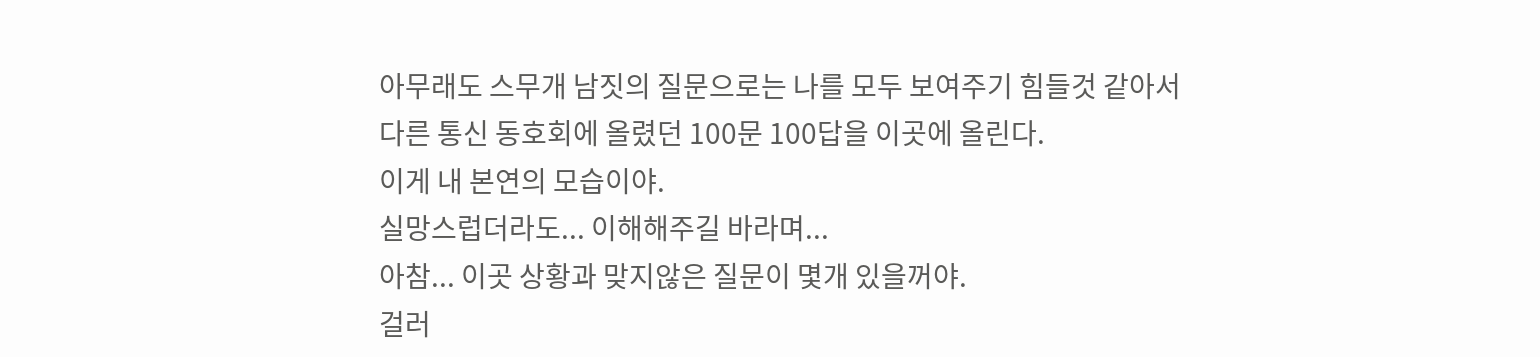아무래도 스무개 남짓의 질문으로는 나를 모두 보여주기 힘들것 같아서
다른 통신 동호회에 올렸던 100문 100답을 이곳에 올린다.
이게 내 본연의 모습이야.
실망스럽더라도... 이해해주길 바라며...
아참... 이곳 상황과 맞지않은 질문이 몇개 있을꺼야.
걸러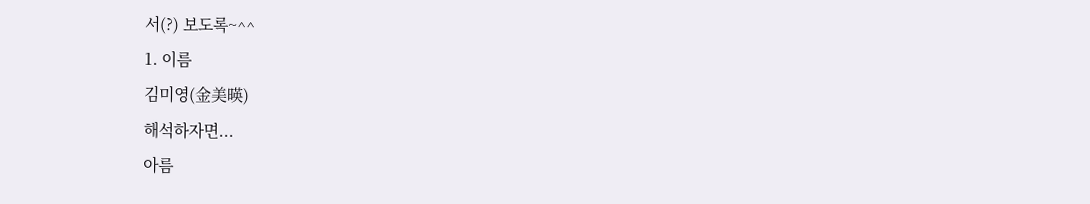서(?) 보도록~^^
1. 이름
김미영(金美暎)
해석하자면...
아름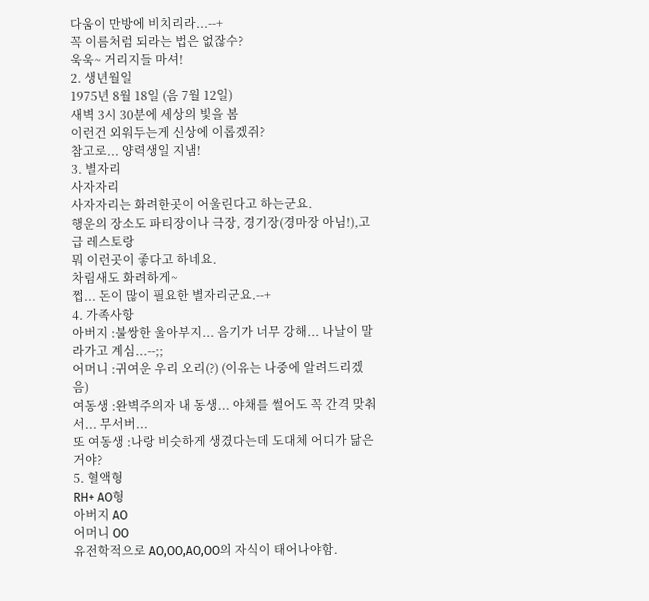다움이 만방에 비치리라...--+
꼭 이름처럼 되라는 법은 없잖수?
욱욱~ 거리지들 마셔!
2. 생년월일
1975년 8월 18일 (음 7월 12일)
새벽 3시 30분에 세상의 빛을 봄
이런건 외워두는게 신상에 이롭겠쥐?
참고로... 양력생일 지냄!
3. 별자리
사자자리
사자자리는 화려한곳이 어울린다고 하는군요.
행운의 장소도 파티장이나 극장, 경기장(경마장 아님!),고급 레스토랑
뭐 이런곳이 좋다고 하네요.
차림새도 화려하게~
쩝... 돈이 많이 필요한 별자리군요.--+
4. 가족사항
아버지 :불쌍한 울아부지... 음기가 너무 강해... 나날이 말라가고 계심...--;;
어머니 :귀여운 우리 오리(?) (이유는 나중에 알려드리겠음)
여동생 :완벽주의자 내 동생... 야채를 썰어도 꼭 간격 맞춰서... 무서버...
또 여동생 :나랑 비슷하게 생겼다는데 도대체 어디가 닮은거야?
5. 혈액형
RH+ AO형
아버지 AO
어머니 OO
유전학적으로 AO,OO,AO,OO의 자식이 태어나야함.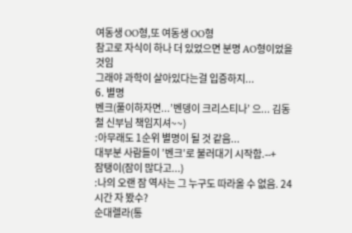여동생 OO형,또 여동생 OO형
참고로 자식이 하나 더 있었으면 분명 AO형이었을 것임
그래야 과학이 살아있다는걸 입증하지...
6. 별명
벤크(풀이하자면...’벤뎅이 크리스티나’ 으... 김동철 신부님 책임지셔~~)
:아무래도 1순위 별명이 될 것 같음...
대부분 사람들이 ’벤크’로 불러대기 시작함.--+
잠탱이(잠이 많다고...)
:나의 오랜 잠 역사는 그 누구도 따라올 수 없음. 24시간 자 봤수?
순대렐라(통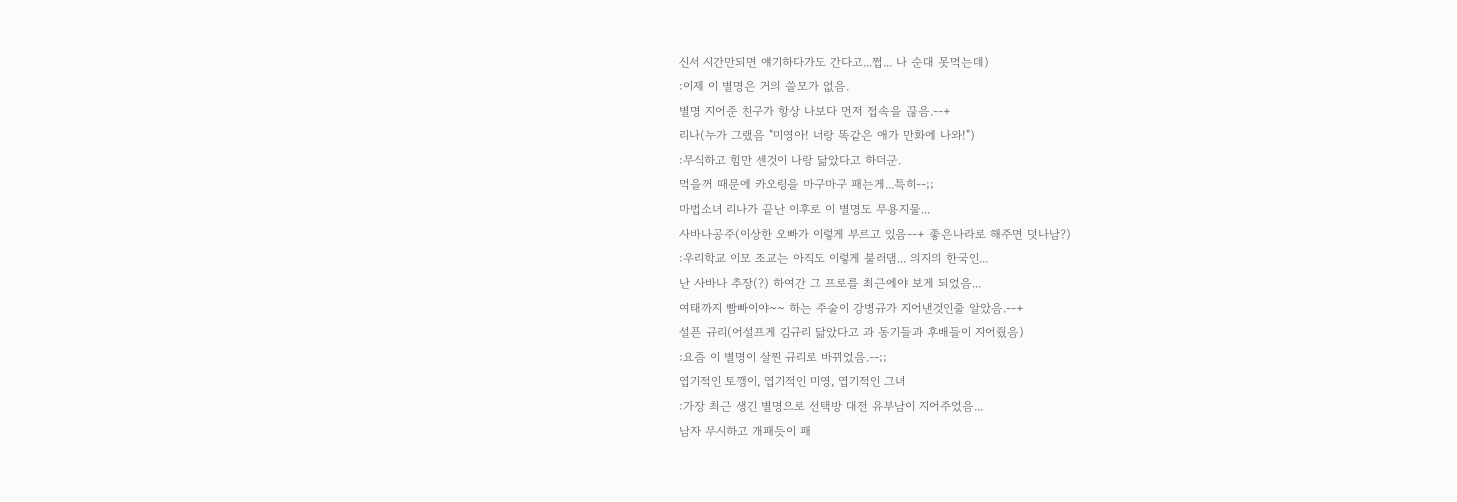신서 시간만되면 얘기하다가도 간다고...쩝... 나 순대 못먹는데)
:이제 이 별명은 거의 쓸모가 없음.
별명 지어준 친구가 항상 나보다 먼저 접속을 끊음.--+
리나(누가 그랬음 "미영아! 너랑 똑같은 애가 만화에 나와!")
:무식하고 힘만 센것이 나랑 닮았다고 하더군.
먹을꺼 때문에 카오링을 마구마구 패는게...특히--;;
마법소녀 리나가 끝난 이후로 이 별명도 무용지물...
사바나공주(이상한 오빠가 이렇게 부르고 있음--+ 좋은나라로 해주면 덧나남?)
:우리학교 이모 조교는 아직도 이렇게 불러댐... 의지의 한국인...
난 사바나 추장(?) 하여간 그 프로를 최근에야 보게 되었음...
여태까지 빰빠이야~~ 하는 주술이 강병규가 지어낸것인줄 알았음.--+
설픈 규리(어설프게 김규리 닮았다고 과 동기들과 후배들이 지어줬음)
:요즘 이 별명이 살찐 규리로 바뀌었음.--;;
엽기적인 토깽이, 엽기적인 미영, 엽기적인 그녀
:가장 최근 생긴 별명으로 선택방 대전 유부남이 지어주었음...
남자 무시하고 개패듯이 패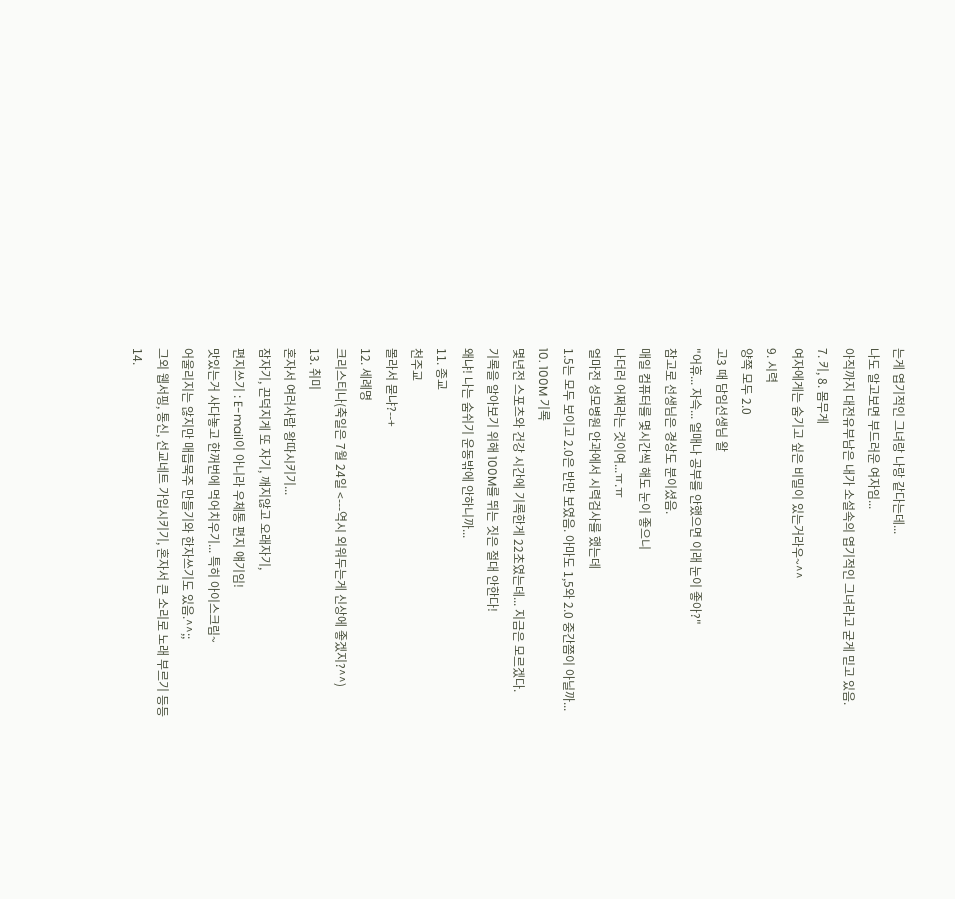는게 엽기적인 그녀랑 나랑 같다는데...
나도 알고보면 부드러운 여자임...
아직까지 대전유부남은 내가 소설속의 엽기적인 그녀라고 굳게 믿고 있음.
7. 키, 8. 몸무게
여자에게는 숨기고 싶은 비밀이 있는거라우~^^
9. 시력
양쪽 모두 2.0
고3 때 담임선생님 왈
"어휴... 자슥... 얼매나 공부를 안했으면 이래 눈이 좋아?"
참고로 선생님은 경상도 분이셨음.
매일 컴퓨터를 몇시간씩 해도 눈이 좋으니
나더러 어쩌라는 것이여...ㅠ.ㅠ
얼마전 성모병원 안과에서 시력검사를 했는데
1.5는 모두 보이고 2.0은 반만 보였음. 아마도 1,5와 2.0 중간쯤이 아닐까...
10. 100M 기록
몇년전 스포츠와 건강 시간에 기록한게 22초였는데... 지금은 모르겠다.
기록을 알아보기 위해 100M를 뛰는 짓은 절대 안한다!
왜냐! 나는 숨쉬기 운동밖에 안하니까...
11. 종교
천주교
몰라서 묻냐?--+
12. 세례명
크리스티나(축일은 7월 24일 <---역시 외워두는게 신상에 좋겠지?^^)
13. 취미
혼자서 여러사람 왕따시키기...
잠자기, 끈덕지게 또 자기, 깨지않고 오래자기,
편지쓰기 : E-mail이 아니라 우체통 편지 얘기임!
맛있는거 사다놓고 한꺼번에 먹어치우기... 특히 아이스크림~
어울리지는 않지만 매듭묵주 만들기와 한자쓰기도 있음.^^;;
그외 웹서핑, 통신, 선교네트 가입시키기, 혼자서 큰 소리로 노래 부르기 등등
14.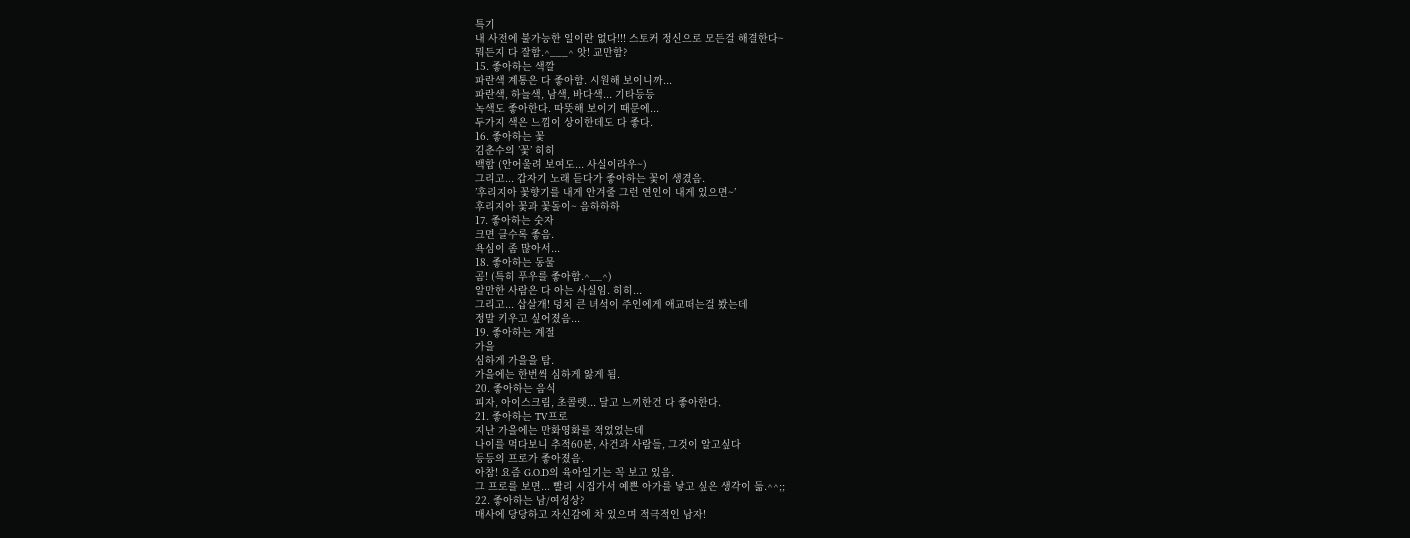특기
내 사전에 불가능한 일이란 없다!!! 스토커 정신으로 모든걸 해결한다~
뭐든지 다 잘함.^___^ 앗! 교만함?
15. 좋아하는 색깔
파란색 계통은 다 좋아함. 시원해 보이니까...
파란색, 하늘색, 남색, 바다색... 기타등등
녹색도 좋아한다. 따뜻해 보이기 때문에...
두가지 색은 느낌이 상이한데도 다 좋다.
16. 좋아하는 꽃
김춘수의 ’꽃’ 히히
백합 (안어울려 보여도... 사실이라우~)
그리고... 갑자기 노래 듣다가 좋아하는 꽃이 생겼음.
’후리지아 꽃향기를 내게 안겨줄 그런 연인이 내게 있으면~’
후리지아 꽃과 꽃돌이~ 음하하하
17. 좋아하는 숫자
크면 클수록 좋음.
욕심이 좀 많아서...
18. 좋아하는 동물
곰! (특히 푸우를 좋아함.^__^)
알만한 사람은 다 아는 사실임. 히히...
그리고... 삽살개! 덩치 큰 녀석이 주인에게 애교떠는걸 봤는데
정말 키우고 싶어졌음...
19. 좋아하는 계절
가을
심하게 가을을 탐.
가을에는 한번씩 심하게 앓게 됨.
20. 좋아하는 음식
피자, 아이스크림, 초콜렛... 달고 느끼한건 다 좋아한다.
21. 좋아하는 TV프로
지난 가을에는 만화영화를 적었었는데
나이를 먹다보니 추적60분, 사건과 사람들, 그것이 알고싶다
등등의 프로가 좋아졌음.
아참! 요즘 G.O.D의 육아일기는 꼭 보고 있음.
그 프로를 보면... 빨리 시집가서 예쁜 아가를 낳고 싶은 생각이 듦.^^;;
22. 좋아하는 남/여성상?
매사에 당당하고 자신감에 차 있으며 적극적인 남자!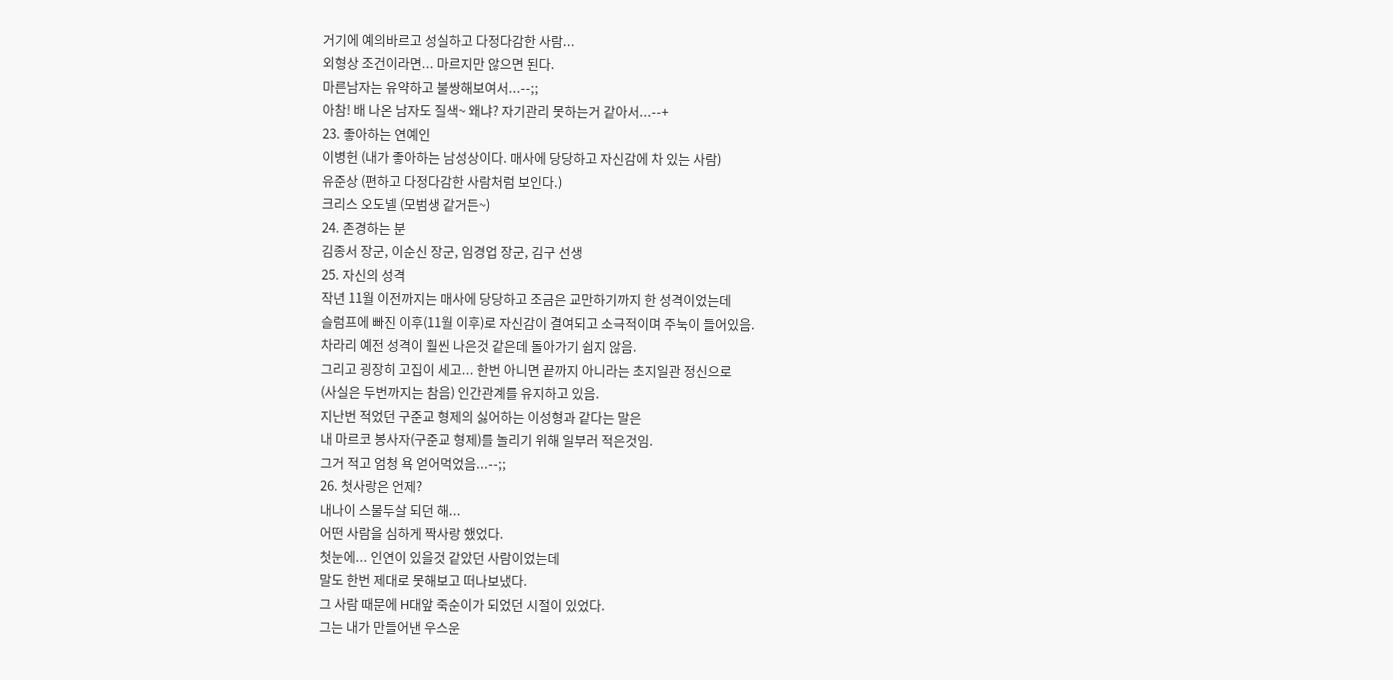거기에 예의바르고 성실하고 다정다감한 사람...
외형상 조건이라면... 마르지만 않으면 된다.
마른남자는 유약하고 불쌍해보여서...--;;
아참! 배 나온 남자도 질색~ 왜냐? 자기관리 못하는거 같아서...--+
23. 좋아하는 연예인
이병헌 (내가 좋아하는 남성상이다. 매사에 당당하고 자신감에 차 있는 사람)
유준상 (편하고 다정다감한 사람처럼 보인다.)
크리스 오도넬 (모범생 같거든~)
24. 존경하는 분
김종서 장군, 이순신 장군, 임경업 장군, 김구 선생
25. 자신의 성격
작년 11월 이전까지는 매사에 당당하고 조금은 교만하기까지 한 성격이었는데
슬럼프에 빠진 이후(11월 이후)로 자신감이 결여되고 소극적이며 주눅이 들어있음.
차라리 예전 성격이 훨씬 나은것 같은데 돌아가기 쉽지 않음.
그리고 굉장히 고집이 세고... 한번 아니면 끝까지 아니라는 초지일관 정신으로
(사실은 두번까지는 참음) 인간관계를 유지하고 있음.
지난번 적었던 구준교 형제의 싫어하는 이성형과 같다는 말은
내 마르코 봉사자(구준교 형제)를 놀리기 위해 일부러 적은것임.
그거 적고 엄청 욕 얻어먹었음...--;;
26. 첫사랑은 언제?
내나이 스물두살 되던 해...
어떤 사람을 심하게 짝사랑 했었다.
첫눈에... 인연이 있을것 같았던 사람이었는데
말도 한번 제대로 못해보고 떠나보냈다.
그 사람 때문에 H대앞 죽순이가 되었던 시절이 있었다.
그는 내가 만들어낸 우스운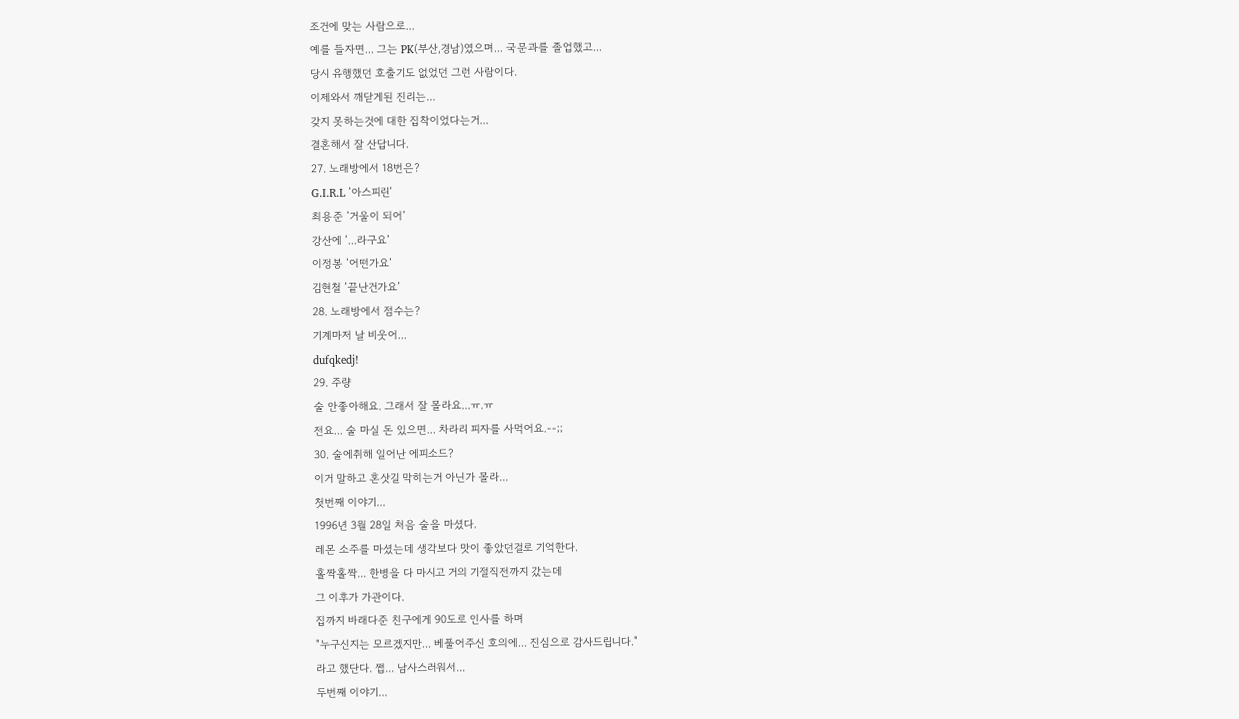조건에 맞는 사람으로...
예를 들자면... 그는 PK(부산,경남)였으며... 국문과를 졸업했고...
당시 유행했던 호출기도 없었던 그런 사람이다.
이제와서 깨닫게된 진리는...
갖지 못하는것에 대한 집착이었다는거...
결혼해서 잘 산답니다.
27. 노래방에서 18번은?
G.I.R.L ’아스피린’
최용준 ’거울이 되어’
강산에 ’...라구요’
이정봉 ’어떤가요’
김현철 ’끝난건가요’
28. 노래방에서 점수는?
기계마저 날 비웃어...
dufqkedj!
29. 주량
술 안좋아해요. 그래서 잘 몰라요...ㅠ.ㅠ
전요... 술 마실 돈 있으면... 차라리 피자를 사먹어요.--;;
30. 술에취해 일어난 에피소드?
이거 말하고 혼삿길 막히는거 아닌가 몰라...
첫번째 이야기...
1996년 3월 28일 처음 술을 마셨다.
레몬 소주를 마셨는데 생각보다 맛이 좋았던걸로 기억한다.
홀짝홀짝... 한병을 다 마시고 거의 기절직전까지 갔는데
그 이후가 가관이다.
집까지 바래다준 친구에게 90도로 인사를 하며
"누구신지는 모르겠지만... 베풀어주신 호의에... 진심으로 감사드립니다."
라고 했단다. 쩝... 남사스러워서...
두번째 이야기...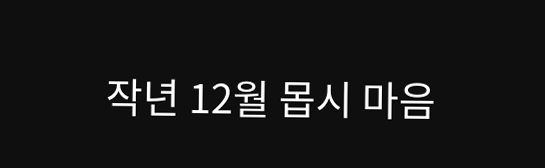작년 12월 몹시 마음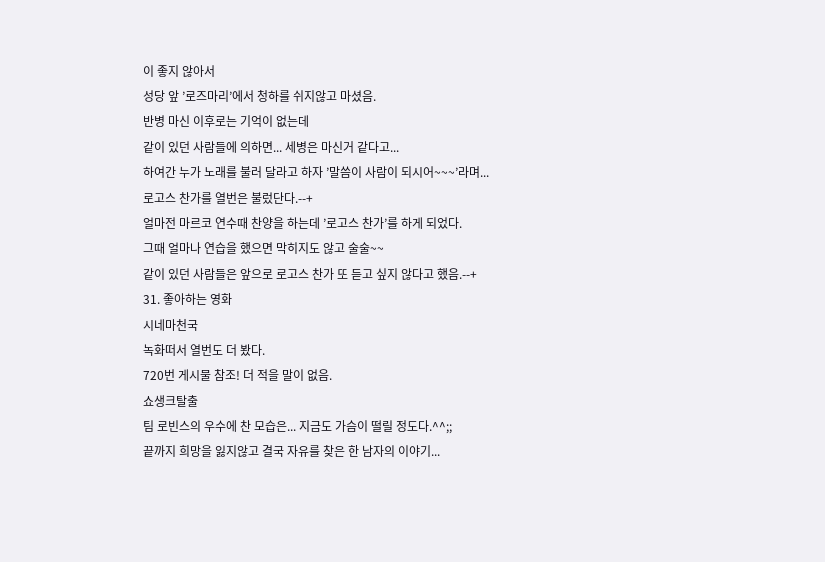이 좋지 않아서
성당 앞 ’로즈마리’에서 청하를 쉬지않고 마셨음.
반병 마신 이후로는 기억이 없는데
같이 있던 사람들에 의하면... 세병은 마신거 같다고...
하여간 누가 노래를 불러 달라고 하자 ’말씀이 사람이 되시어~~~’라며...
로고스 찬가를 열번은 불렀단다.--+
얼마전 마르코 연수때 찬양을 하는데 ’로고스 찬가’를 하게 되었다.
그때 얼마나 연습을 했으면 막히지도 않고 술술~~
같이 있던 사람들은 앞으로 로고스 찬가 또 듣고 싶지 않다고 했음.--+
31. 좋아하는 영화
시네마천국
녹화떠서 열번도 더 봤다.
720번 게시물 참조! 더 적을 말이 없음.
쇼생크탈출
팀 로빈스의 우수에 찬 모습은... 지금도 가슴이 떨릴 정도다.^^;;
끝까지 희망을 잃지않고 결국 자유를 찾은 한 남자의 이야기...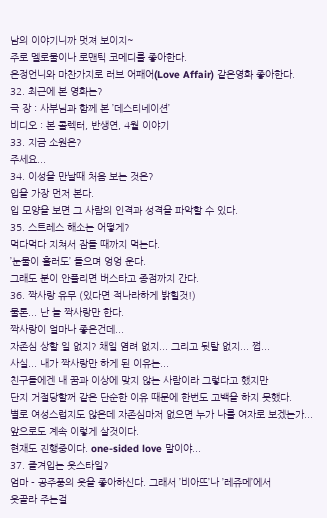남의 이야기니까 멋져 보이지~
주로 멜로물이나 로맨틱 코메디를 좋아한다.
은정언니와 마찬가지로 러브 어패어(Love Affair) 같은영화 좋아한다.
32. 최근에 본 영화는?
극 장 : 사부님과 함께 본 ’데스티네이션’
비디오 : 본 콜렉터, 반생연, 4월 이야기
33. 지금 소원은?
주세요...
34. 이성을 만날때 처음 보는 것은?
입을 가장 먼저 본다.
입 모양을 보면 그 사람의 인격과 성격을 파악할 수 있다.
35. 스트레스 해소는 어떻게?
먹다먹다 지쳐서 잠들 때까지 먹는다.
’눈물이 흘러도’ 들으며 엉엉 운다.
그래도 분이 안풀리면 버스타고 종점까지 간다.
36. 짝사랑 유무 (있다면 적나라하게 밝힐것!)
물론... 난 늘 짝사랑만 한다.
짝사랑이 얼마나 좋은건데...
자존심 상할 일 없지? 채일 염려 없지... 그리고 뒷탈 없지... 쩝...
사실... 내가 짝사랑만 하게 된 이유는...
친구들에겐 내 꿈과 이상에 맞지 않는 사람이라 그렇다고 했지만
단지 거절당할꺼 같은 단순한 이유 때문에 한번도 고백을 하지 못했다.
별로 여성스럽지도 않은데 자존심마저 없으면 누가 나를 여자로 보겠는가...
앞으로도 계속 이렇게 살것이다.
현재도 진행중이다. one-sided love 말이야...
37. 즐겨입는 옷스타일?
엄마 - 공주풍의 옷을 좋아하신다. 그래서 ’비아뜨’나 ’레쥬메’에서
옷골라 주는걸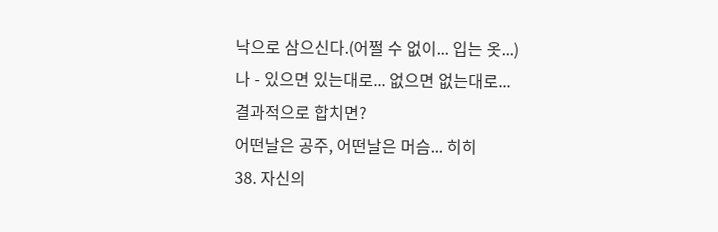낙으로 삼으신다.(어쩔 수 없이... 입는 옷...)
나 - 있으면 있는대로... 없으면 없는대로...
결과적으로 합치면?
어떤날은 공주, 어떤날은 머슴... 히히
38. 자신의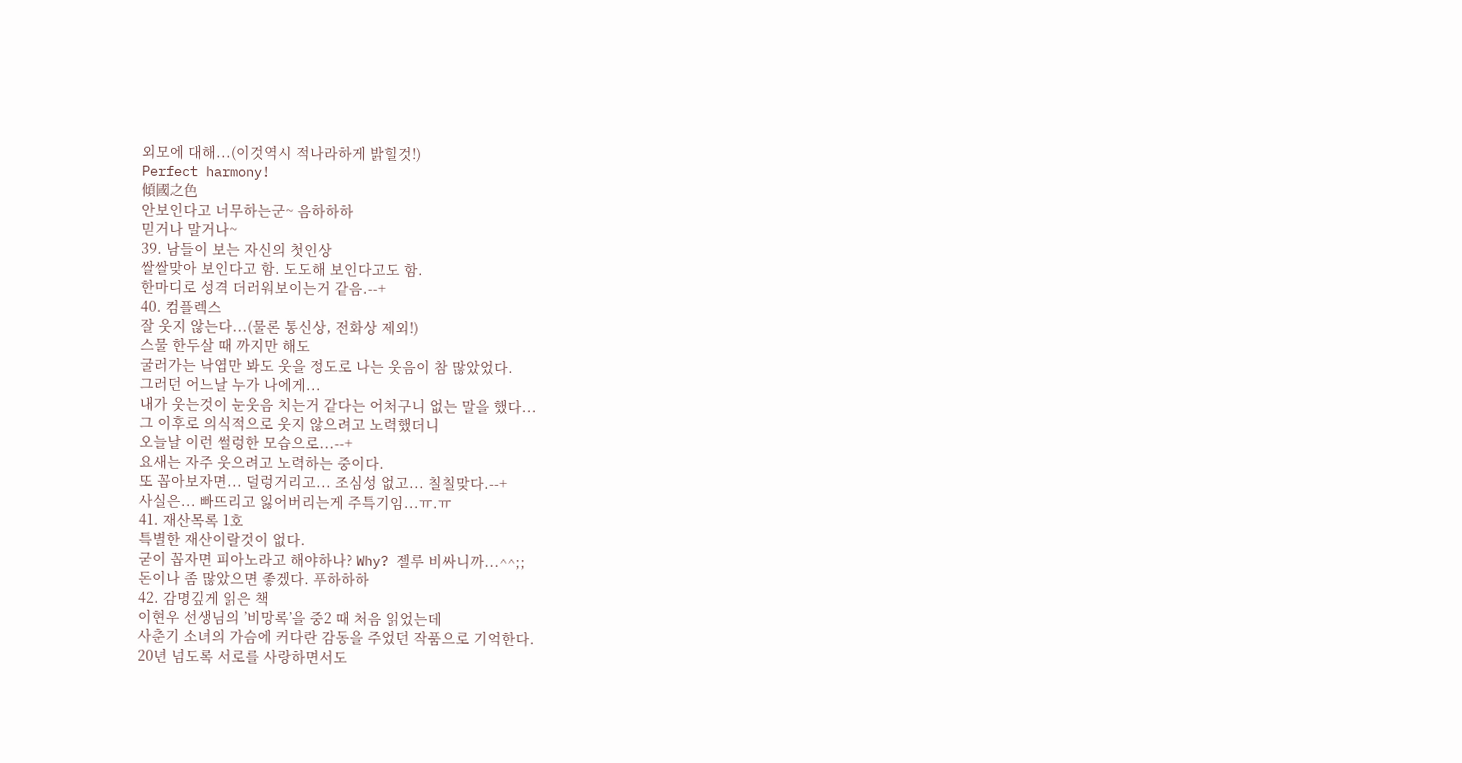외모에 대해...(이것역시 적나라하게 밝힐것!)
Perfect harmony!
傾國之色
안보인다고 너무하는군~ 음하하하
믿거나 말거나~
39. 남들이 보는 자신의 첫인상
쌀쌀맞아 보인다고 함. 도도해 보인다고도 함.
한마디로 성격 더러워보이는거 같음.--+
40. 컴플렉스
잘 웃지 않는다...(물론 통신상, 전화상 제외!)
스물 한두살 때 까지만 해도
굴러가는 낙엽만 봐도 웃을 정도로 나는 웃음이 참 많았었다.
그러던 어느날 누가 나에게...
내가 웃는것이 눈웃음 치는거 같다는 어처구니 없는 말을 했다...
그 이후로 의식적으로 웃지 않으려고 노력했더니
오늘날 이런 썰렁한 모습으로...--+
요새는 자주 웃으려고 노력하는 중이다.
또 꼽아보자면... 덜렁거리고... 조심성 없고... 칠칠맞다.--+
사실은... 빠뜨리고 잃어버리는게 주특기임...ㅠ.ㅠ
41. 재산목록 1호
특별한 재산이랄것이 없다.
굳이 꼽자면 피아노라고 해야하나? Why? 젤루 비싸니까...^^;;
돈이나 좀 많았으면 좋겠다. 푸하하하
42. 감명깊게 읽은 책
이현우 선생님의 ’비망록’을 중2 때 처음 읽었는데
사춘기 소녀의 가슴에 커다란 감동을 주었던 작품으로 기억한다.
20년 넘도록 서로를 사랑하면서도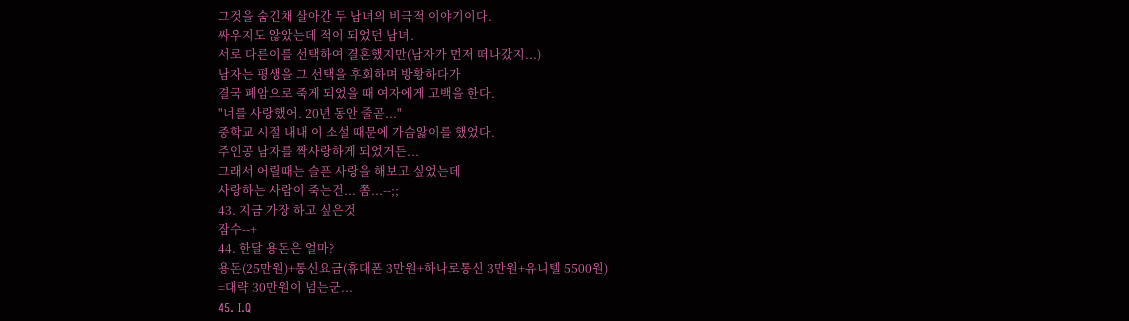그것을 숨긴채 살아간 두 남녀의 비극적 이야기이다.
싸우지도 않았는데 적이 되었던 남녀.
서로 다른이를 선택하여 결혼했지만(남자가 먼저 떠나갔지...)
남자는 평생을 그 선택을 후회하며 방황하다가
결국 폐암으로 죽게 되었을 때 여자에게 고백을 한다.
"너를 사랑했어. 20년 동안 줄곧..."
중학교 시절 내내 이 소설 때문에 가슴앓이를 했었다.
주인공 남자를 짝사랑하게 되었거든...
그래서 어릴때는 슬픈 사랑을 해보고 싶었는데
사랑하는 사람이 죽는건... 쫌...--;;
43. 지금 가장 하고 싶은것
잠수--+
44. 한달 용돈은 얼마?
용돈(25만원)+통신요금(휴대폰 3만원+하나로통신 3만원+유니텔 5500원)
=대략 30만원이 넘는군...
45. I.Q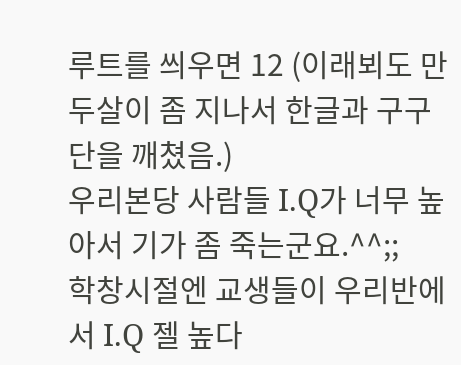루트를 씌우면 12 (이래뵈도 만 두살이 좀 지나서 한글과 구구단을 깨쳤음.)
우리본당 사람들 I.Q가 너무 높아서 기가 좀 죽는군요.^^;;
학창시절엔 교생들이 우리반에서 I.Q 젤 높다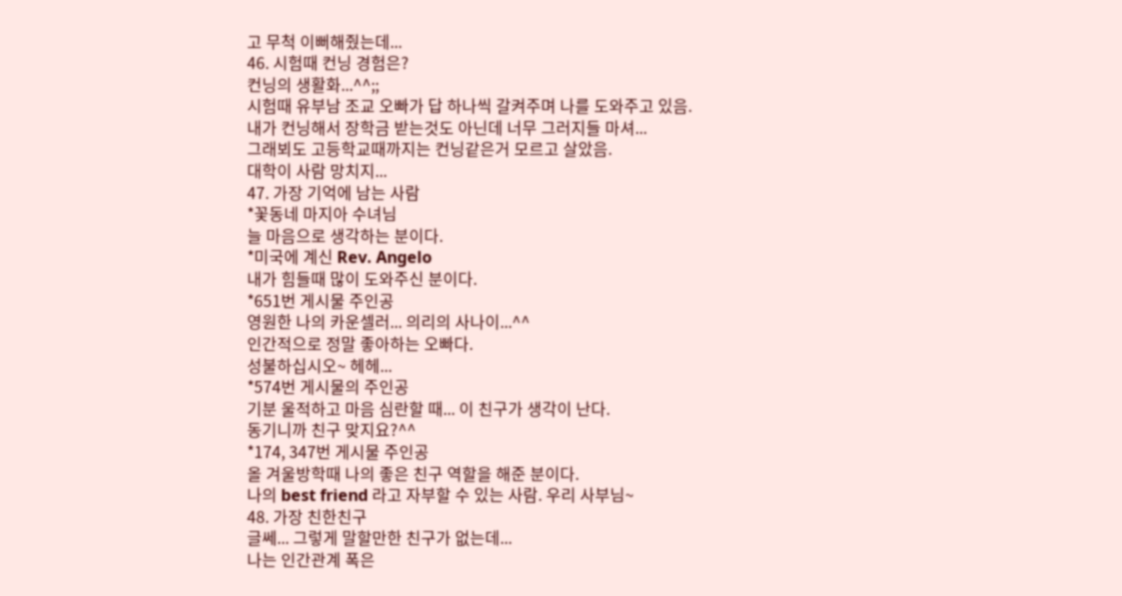고 무척 이뻐해줬는데...
46. 시험때 컨닝 경험은?
컨닝의 생활화...^^;;
시험때 유부남 조교 오빠가 답 하나씩 갈켜주며 나를 도와주고 있음.
내가 컨닝해서 장학금 받는것도 아닌데 너무 그러지들 마셔...
그래뵈도 고등학교때까지는 컨닝같은거 모르고 살았음.
대학이 사람 망치지...
47. 가장 기억에 남는 사람
*꽃동네 마지아 수녀님
늘 마음으로 생각하는 분이다.
*미국에 계신 Rev. Angelo
내가 힘들때 많이 도와주신 분이다.
*651번 게시물 주인공
영원한 나의 카운셀러... 의리의 사나이...^^
인간적으로 정말 좋아하는 오빠다.
성불하십시오~ 헤헤...
*574번 게시물의 주인공
기분 울적하고 마음 심란할 때... 이 친구가 생각이 난다.
동기니까 친구 맞지요?^^
*174, 347번 게시물 주인공
올 겨울방학때 나의 좋은 친구 역할을 해준 분이다.
나의 best friend 라고 자부할 수 있는 사람. 우리 사부님~
48. 가장 친한친구
글쎄... 그렇게 말할만한 친구가 없는데...
나는 인간관계 폭은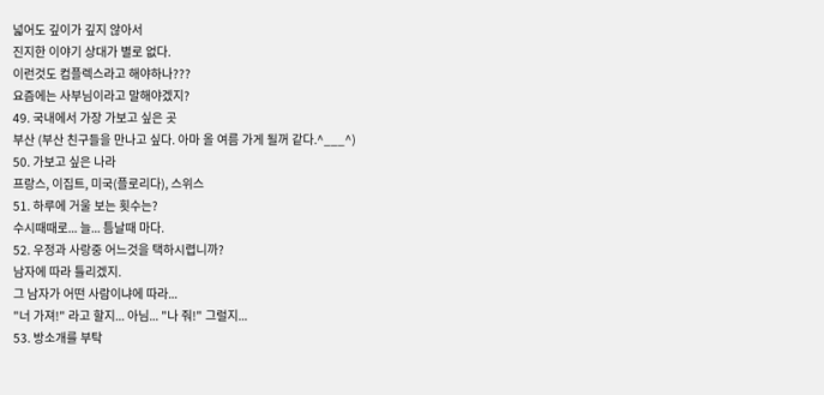넓어도 깊이가 깊지 않아서
진지한 이야기 상대가 별로 없다.
이런것도 컴플렉스라고 해야하나???
요즘에는 사부님이라고 말해야겠지?
49. 국내에서 가장 가보고 싶은 곳
부산 (부산 친구들을 만나고 싶다. 아마 올 여름 가게 될꺼 같다.^___^)
50. 가보고 싶은 나라
프랑스, 이집트, 미국(플로리다), 스위스
51. 하루에 거울 보는 횟수는?
수시때때로... 늘... 틈날때 마다.
52. 우정과 사랑중 어느것을 택하시렵니까?
남자에 따라 틀리겠지.
그 남자가 어떤 사람이냐에 따라...
"너 가져!" 라고 할지... 아님... "나 줘!" 그럴지...
53. 방소개를 부탁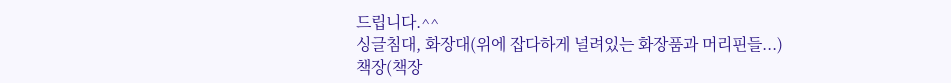드립니다.^^
싱글침대, 화장대(위에 잡다하게 널려있는 화장품과 머리핀들...)
책장(책장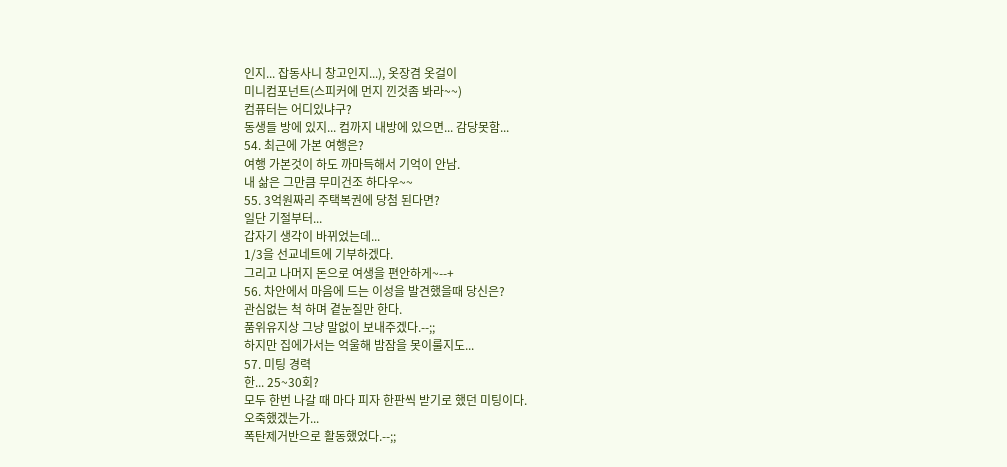인지... 잡동사니 창고인지...), 옷장겸 옷걸이
미니컴포넌트(스피커에 먼지 낀것좀 봐라~~)
컴퓨터는 어디있냐구?
동생들 방에 있지... 컴까지 내방에 있으면... 감당못함...
54. 최근에 가본 여행은?
여행 가본것이 하도 까마득해서 기억이 안남.
내 삶은 그만큼 무미건조 하다우~~
55. 3억원짜리 주택복권에 당첨 된다면?
일단 기절부터...
갑자기 생각이 바뀌었는데...
1/3을 선교네트에 기부하겠다.
그리고 나머지 돈으로 여생을 편안하게~--+
56. 차안에서 마음에 드는 이성을 발견했을때 당신은?
관심없는 척 하며 곁눈질만 한다.
품위유지상 그냥 말없이 보내주겠다.--;;
하지만 집에가서는 억울해 밤잠을 못이룰지도...
57. 미팅 경력
한... 25~30회?
모두 한번 나갈 때 마다 피자 한판씩 받기로 했던 미팅이다.
오죽했겠는가...
폭탄제거반으로 활동했었다.--;;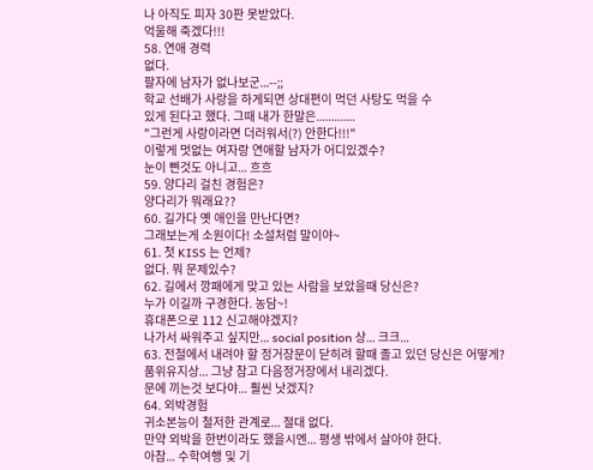나 아직도 피자 30판 못받았다.
억울해 죽겠다!!!
58. 연애 경력
없다.
팔자에 남자가 없나보군...--;;
학교 선배가 사랑을 하게되면 상대편이 먹던 사탕도 먹을 수
있게 된다고 했다. 그때 내가 한말은.............
"그런게 사랑이라면 더러워서(?) 안한다!!!"
이렇게 멋없는 여자랑 연애할 남자가 어디있겠수?
눈이 삔것도 아니고... 흐흐
59. 양다리 걸친 경험은?
양다리가 뭐래요??
60. 길가다 옛 애인을 만난다면?
그래보는게 소원이다! 소설처럼 말이야~
61. 첫 KISS 는 언제?
없다. 뭐 문제있수?
62. 길에서 깡패에게 맞고 있는 사람을 보았을때 당신은?
누가 이길까 구경한다. 농담~!
휴대폰으로 112 신고해야겠지?
나가서 싸워주고 싶지만... social position 상... 크크...
63. 전철에서 내려야 할 정거장문이 닫히려 할때 졸고 있던 당신은 어떻게?
품위유지상... 그냥 참고 다음정거장에서 내리겠다.
문에 끼는것 보다야... 훨씬 낫겠지?
64. 외박경험
귀소본능이 철저한 관계로... 절대 없다.
만약 외박을 한번이라도 했을시엔... 평생 밖에서 살아야 한다.
아참... 수학여행 및 기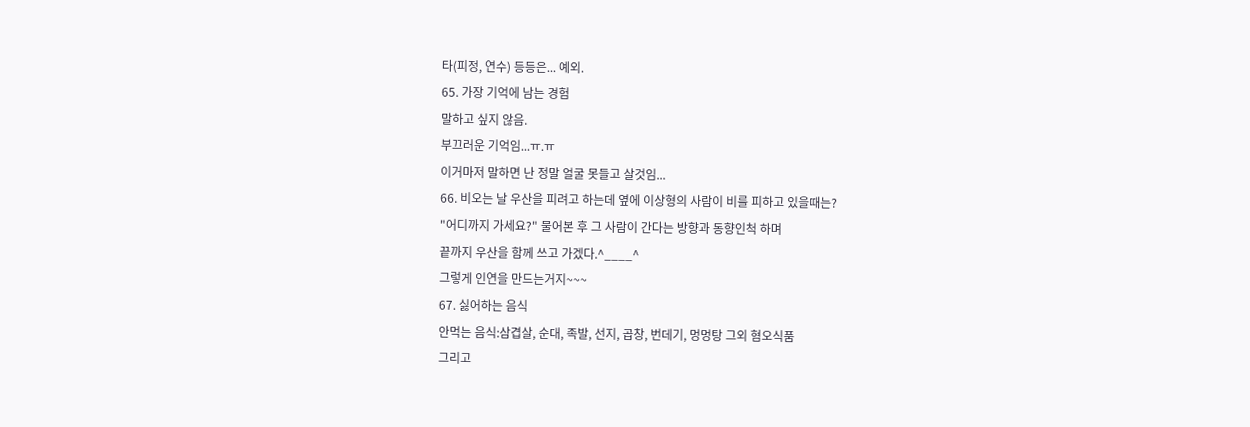타(피정, 연수) 등등은... 예외.
65. 가장 기억에 남는 경험
말하고 싶지 않음.
부끄러운 기억임...ㅠ.ㅠ
이거마저 말하면 난 정말 얼굴 못들고 살것임...
66. 비오는 날 우산을 피려고 하는데 옆에 이상형의 사람이 비를 피하고 있을때는?
"어디까지 가세요?" 물어본 후 그 사람이 간다는 방향과 동향인척 하며
끝까지 우산을 함께 쓰고 가겠다.^____^
그렇게 인연을 만드는거지~~~
67. 싫어하는 음식
안먹는 음식:삼겹살, 순대, 족발, 선지, 곱창, 번데기, 멍멍탕 그외 혐오식품
그리고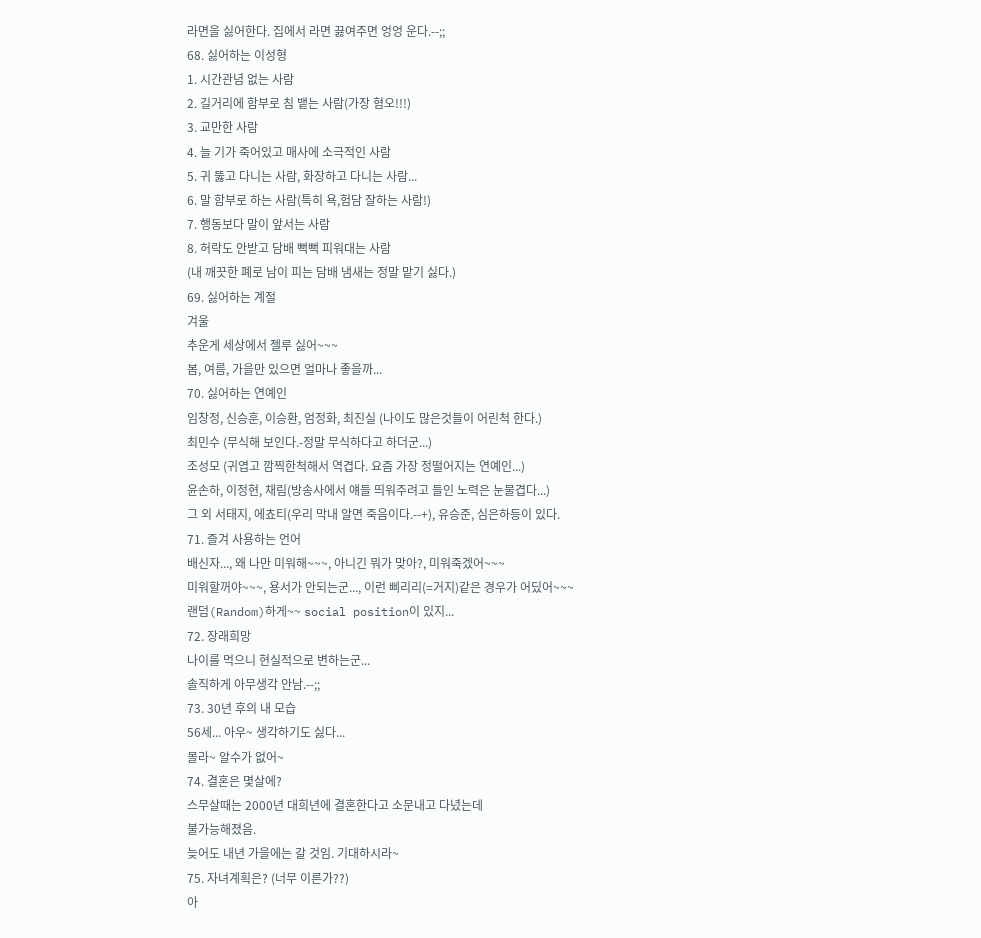라면을 싫어한다. 집에서 라면 끓여주면 엉엉 운다.--;;
68. 싫어하는 이성형
1. 시간관념 없는 사람
2. 길거리에 함부로 침 뱉는 사람(가장 혐오!!!)
3. 교만한 사람
4. 늘 기가 죽어있고 매사에 소극적인 사람
5. 귀 뚫고 다니는 사람, 화장하고 다니는 사람...
6. 말 함부로 하는 사람(특히 욕,험담 잘하는 사람!)
7. 행동보다 말이 앞서는 사람
8. 허락도 안받고 담배 뻑뻑 피워대는 사람
(내 깨끗한 폐로 남이 피는 담배 냄새는 정말 맡기 싫다.)
69. 싫어하는 계절
겨울
추운게 세상에서 젤루 싫어~~~
봄, 여름, 가을만 있으면 얼마나 좋을까...
70. 싫어하는 연예인
임창정, 신승훈, 이승환, 엄정화, 최진실 (나이도 많은것들이 어린척 한다.)
최민수 (무식해 보인다.-정말 무식하다고 하더군...)
조성모 (귀엽고 깜찍한척해서 역겹다. 요즘 가장 정떨어지는 연예인...)
윤손하, 이정현, 채림(방송사에서 얘들 띄워주려고 들인 노력은 눈물겹다...)
그 외 서태지, 에쵸티(우리 막내 알면 죽음이다.--+), 유승준, 심은하등이 있다.
71. 즐겨 사용하는 언어
배신자..., 왜 나만 미워해~~~, 아니긴 뭐가 맞아?, 미워죽겠어~~~
미워할꺼야~~~, 용서가 안되는군..., 이런 삐리리(=거지)같은 경우가 어딨어~~~
랜덤(Random)하게~~ social position이 있지...
72. 장래희망
나이를 먹으니 현실적으로 변하는군...
솔직하게 아무생각 안남.--;;
73. 30년 후의 내 모습
56세... 아우~ 생각하기도 싫다...
몰라~ 알수가 없어~
74. 결혼은 몇살에?
스무살때는 2000년 대희년에 결혼한다고 소문내고 다녔는데
불가능해졌음.
늦어도 내년 가을에는 갈 것임. 기대하시라~
75. 자녀계획은? (너무 이른가??)
아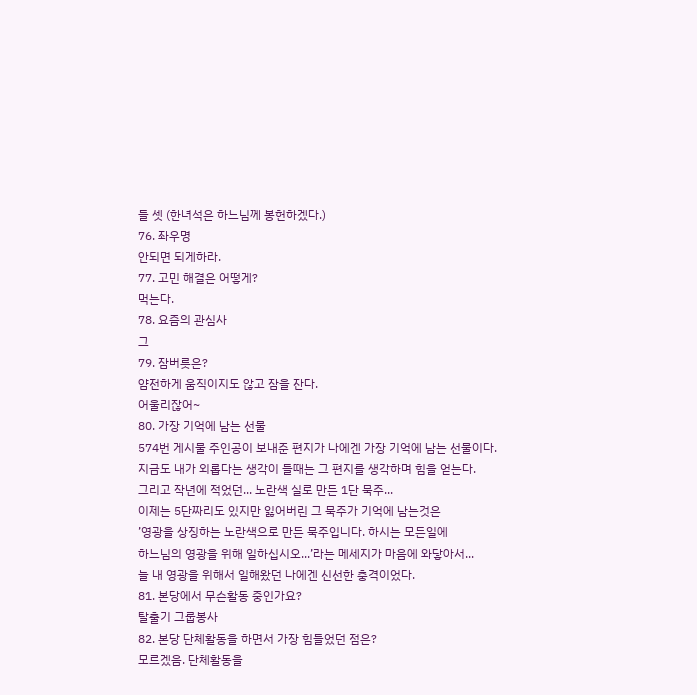들 셋 (한녀석은 하느님께 봉헌하겠다.)
76. 좌우명
안되면 되게하라.
77. 고민 해결은 어떻게?
먹는다.
78. 요즘의 관심사
그
79. 잠버릇은?
얌전하게 움직이지도 않고 잠을 잔다.
어울리잖어~
80. 가장 기억에 남는 선물
574번 게시물 주인공이 보내준 편지가 나에겐 가장 기억에 남는 선물이다.
지금도 내가 외롭다는 생각이 들때는 그 편지를 생각하며 힘을 얻는다.
그리고 작년에 적었던... 노란색 실로 만든 1단 묵주...
이제는 5단짜리도 있지만 잃어버린 그 묵주가 기억에 남는것은
’영광을 상징하는 노란색으로 만든 묵주입니다. 하시는 모든일에
하느님의 영광을 위해 일하십시오...’라는 메세지가 마음에 와닿아서...
늘 내 영광을 위해서 일해왔던 나에겐 신선한 충격이었다.
81. 본당에서 무슨활동 중인가요?
탈출기 그룹봉사
82. 본당 단체활동을 하면서 가장 힘들었던 점은?
모르겠음. 단체활동을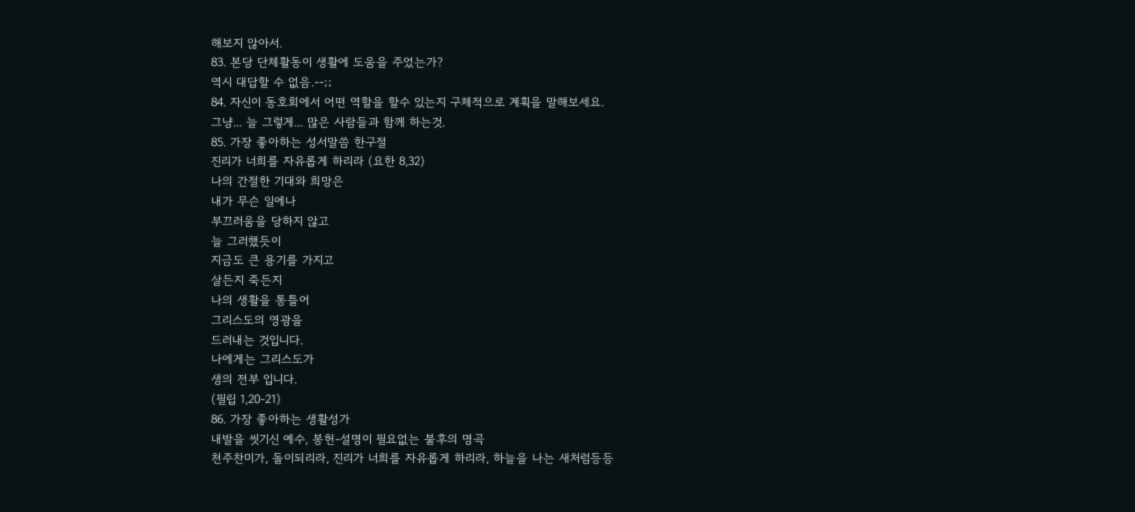해보지 않아서.
83. 본당 단체활동이 생활에 도움을 주었는가?
역시 대답할 수 없음.--;;
84. 자신이 동호회에서 어떤 역할을 할수 있는지 구체적으로 계획을 말해보세요.
그냥... 늘 그렇게... 많은 사람들과 함께 하는것.
85. 가장 좋아하는 성서말씀 한구절
진리가 너희를 자유롭게 하리라 (요한 8,32)
나의 간절한 기대와 희망은
내가 무슨 일에나
부끄러움을 당하지 않고
늘 그러했듯이
지금도 큰 용기를 가지고
살든지 죽든지
나의 생활을 통틀어
그리스도의 영광을
드러내는 것입니다.
나에게는 그리스도가
생의 전부 입니다.
(필립 1,20-21)
86. 가장 좋아하는 생활성가
내발을 씻기신 예수, 봉헌-설명이 필요없는 불후의 명곡
천주찬미가, 돌이되리라, 진리가 너희를 자유롭게 하리라, 하늘을 나는 새처럼등등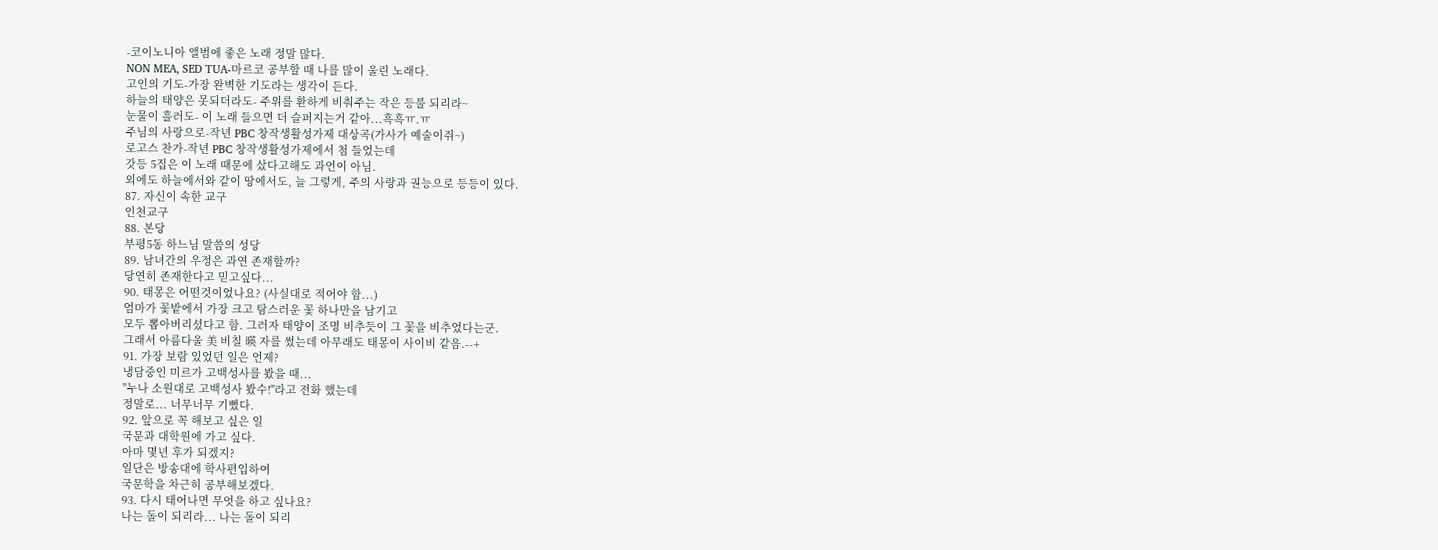-코이노니아 앨범에 좋은 노래 정말 많다.
NON MEA, SED TUA-마르코 공부할 때 나를 많이 울린 노래다.
고인의 기도-가장 완벽한 기도라는 생각이 든다.
하늘의 태양은 못되더라도- 주위를 환하게 비춰주는 작은 등불 되리라~
눈물이 흘러도- 이 노래 들으면 더 슬퍼지는거 같아...흑흑ㅠ.ㅠ
주님의 사랑으로-작년 PBC 창작생활성가제 대상곡(가사가 예술이쥐~)
로고스 찬가-작년 PBC 창작생활성가제에서 첨 들었는데
갓등 5집은 이 노래 때문에 샀다고해도 과언이 아님.
외에도 하늘에서와 같이 땅에서도, 늘 그렇게, 주의 사랑과 권능으로 등등이 있다.
87. 자신이 속한 교구
인천교구
88. 본당
부평5동 하느님 말씀의 성당
89. 남녀간의 우정은 과연 존재할까?
당연히 존재한다고 믿고싶다...
90. 태몽은 어떤것이었나요? (사실대로 적어야 함...)
엄마가 꽃밭에서 가장 크고 탐스러운 꽃 하나만을 남기고
모두 뽑아버리셨다고 함. 그러자 태양이 조명 비추듯이 그 꽃을 비추었다는군.
그래서 아름다울 美 비칠 暎 자를 썼는데 아무래도 태몽이 사이비 같음.--+
91. 가장 보람 있었던 일은 언제?
냉담중인 미르가 고백성사를 봤을 때...
"누나 소원대로 고백성사 봤수!"라고 전화 했는데
정말로... 너무너무 기뻤다.
92. 앞으로 꼭 해보고 싶은 일
국문과 대학원에 가고 싶다.
아마 몇년 후가 되겠지?
일단은 방송대에 학사편입하여
국문학을 차근히 공부해보겠다.
93. 다시 태어나면 무엇을 하고 싶나요?
나는 돌이 되리라... 나는 돌이 되리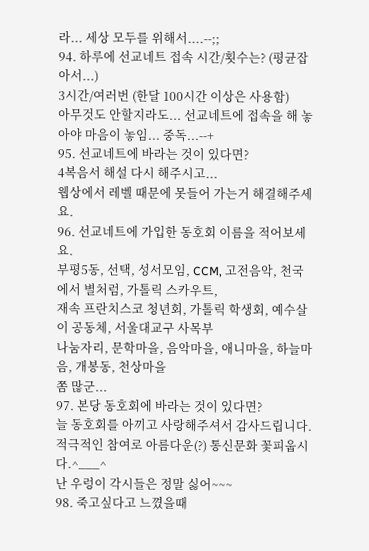라... 세상 모두를 위해서....--;;
94. 하루에 선교네트 접속 시간/횟수는? (평균잡아서...)
3시간/여러번 (한달 100시간 이상은 사용함)
아무것도 안할지라도... 선교네트에 접속을 해 놓아야 마음이 놓임... 중독...--+
95. 선교네트에 바라는 것이 있다면?
4복음서 해설 다시 해주시고...
웹상에서 레벨 때문에 못들어 가는거 해결해주세요.
96. 선교네트에 가입한 동호회 이름을 적어보세요.
부평5동, 선택, 성서모임, CCM, 고전음악, 천국에서 별처럼, 가톨릭 스카우트,
재속 프란치스코 청년회, 가톨릭 학생회, 예수살이 공동체, 서울대교구 사목부
나눔자리, 문학마을, 음악마을, 애니마을, 하늘마음, 개봉동, 천상마을
쫌 많군...
97. 본당 동호회에 바라는 것이 있다면?
늘 동호회를 아끼고 사랑해주셔서 감사드립니다.
적극적인 참여로 아름다운(?) 통신문화 꽃피웁시다.^___^
난 우렁이 각시들은 정말 싫어~~~
98. 죽고싶다고 느꼈을때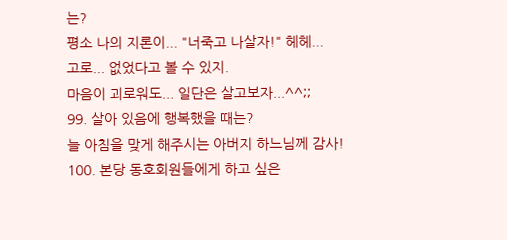는?
평소 나의 지론이... "너죽고 나살자!" 헤헤...
고로... 없었다고 볼 수 있지.
마음이 괴로워도... 일단은 살고보자...^^;;
99. 살아 있음에 행복했을 때는?
늘 아침을 맞게 해주시는 아버지 하느님께 감사!
100. 본당 동호회원들에게 하고 싶은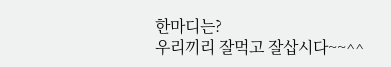한마디는?
우리끼리 잘먹고 잘삽시다~~^^